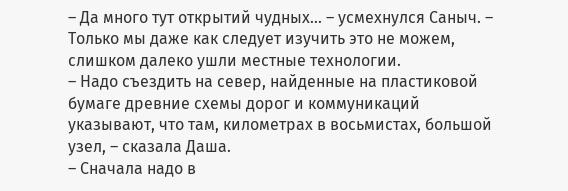– Да много тут открытий чудных… – усмехнулся Саныч. – Только мы даже как следует изучить это не можем, слишком далеко ушли местные технологии.
– Надо съездить на север, найденные на пластиковой бумаге древние схемы дорог и коммуникаций указывают, что там, километрах в восьмистах, большой узел, – сказала Даша.
– Сначала надо в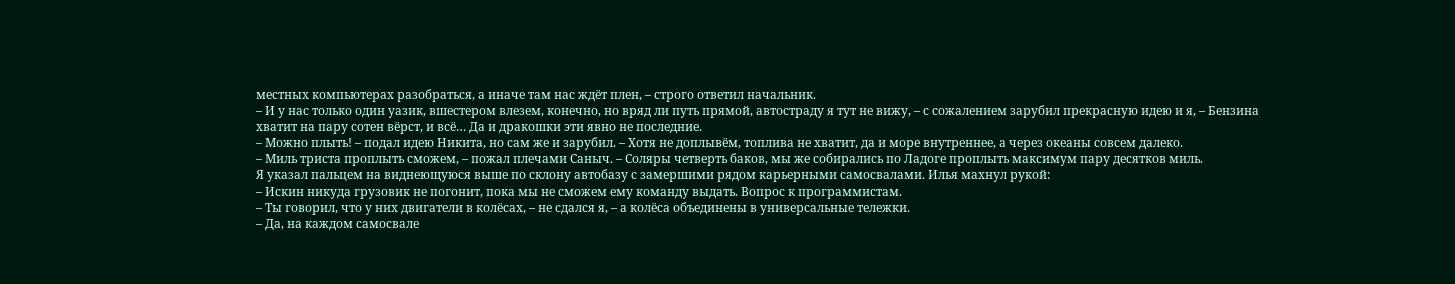местных компьютерах разобраться, а иначе там нас ждёт плен, – строго ответил начальник.
– И у нас только один уазик, вшестером влезем, конечно, но вряд ли путь прямой, автостраду я тут не вижу, – с сожалением зарубил прекрасную идею и я, – Бензина хватит на пару сотен вёрст, и всё… Да и дракошки эти явно не последние.
– Можно плыть! – подал идею Никита, но сам же и зарубил. – Хотя не доплывём, топлива не хватит, да и море внутреннее, а через океаны совсем далеко.
– Миль триста проплыть сможем, – пожал плечами Саныч. – Соляры четверть баков, мы же собирались по Ладоге проплыть максимум пару десятков миль.
Я указал пальцем на виднеющуюся выше по склону автобазу с замершими рядом карьерными самосвалами. Илья махнул рукой:
– Искин никуда грузовик не погонит, пока мы не сможем ему команду выдать. Вопрос к программистам.
– Ты говорил, что у них двигатели в колёсах, – не сдался я, – а колёса объединены в универсальные тележки.
– Да, на каждом самосвале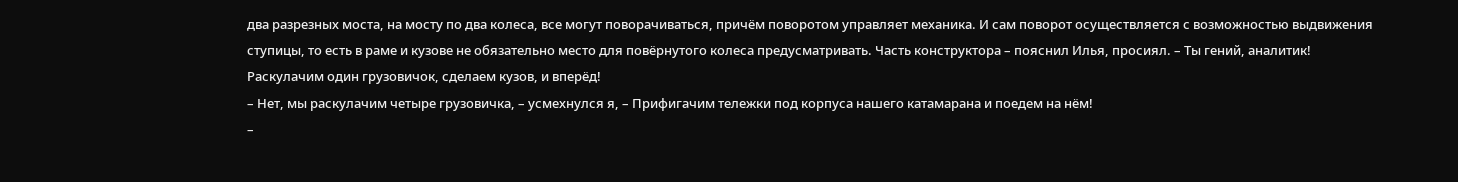два разрезных моста, на мосту по два колеса, все могут поворачиваться, причём поворотом управляет механика. И сам поворот осуществляется с возможностью выдвижения ступицы, то есть в раме и кузове не обязательно место для повёрнутого колеса предусматривать. Часть конструктора – пояснил Илья, просиял. – Ты гений, аналитик! Раскулачим один грузовичок, сделаем кузов, и вперёд!
– Нет, мы раскулачим четыре грузовичка, – усмехнулся я, – Прифигачим тележки под корпуса нашего катамарана и поедем на нём!
–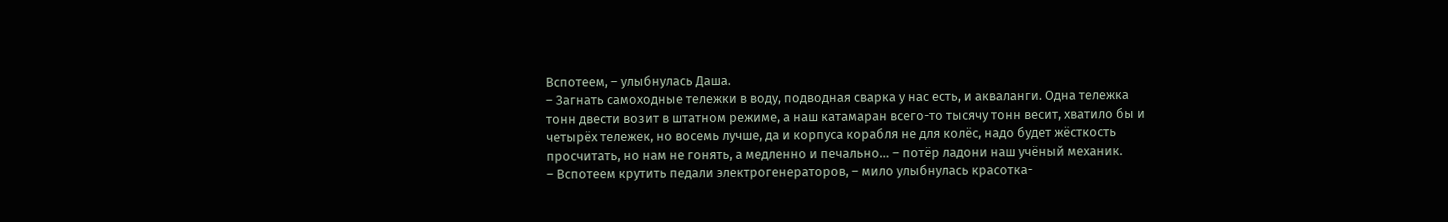Вспотеем, – улыбнулась Даша.
– Загнать самоходные тележки в воду, подводная сварка у нас есть, и акваланги. Одна тележка тонн двести возит в штатном режиме, а наш катамаран всего-то тысячу тонн весит, хватило бы и четырёх тележек, но восемь лучше, да и корпуса корабля не для колёс, надо будет жёсткость просчитать, но нам не гонять, а медленно и печально… – потёр ладони наш учёный механик.
– Вспотеем крутить педали электрогенераторов, – мило улыбнулась красотка-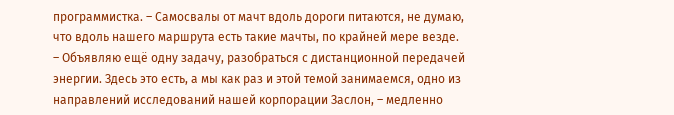программистка. – Самосвалы от мачт вдоль дороги питаются, не думаю, что вдоль нашего маршрута есть такие мачты, по крайней мере везде.
– Объявляю ещё одну задачу, разобраться с дистанционной передачей энергии. Здесь это есть, а мы как раз и этой темой занимаемся, одно из направлений исследований нашей корпорации Заслон, – медленно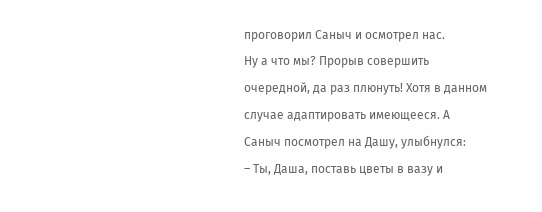проговорил Саныч и осмотрел нас.
Ну а что мы? Прорыв совершить очередной, да раз плюнуть! Хотя в данном случае адаптировать имеющееся. А Саныч посмотрел на Дашу, улыбнулся:
– Ты, Даша, поставь цветы в вазу и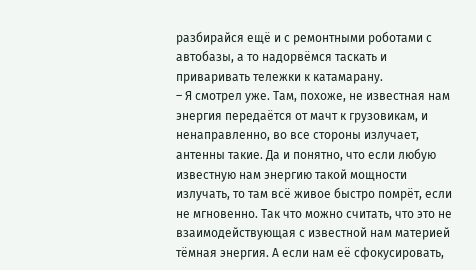разбирайся ещё и с ремонтными роботами с автобазы, а то надорвёмся таскать и приваривать тележки к катамарану.
– Я смотрел уже. Там, похоже, не известная нам энергия передаётся от мачт к грузовикам, и ненаправленно, во все стороны излучает, антенны такие. Да и понятно, что если любую известную нам энергию такой мощности излучать, то там всё живое быстро помрёт, если не мгновенно. Так что можно считать, что это не взаимодействующая с известной нам материей тёмная энергия. А если нам её сфокусировать,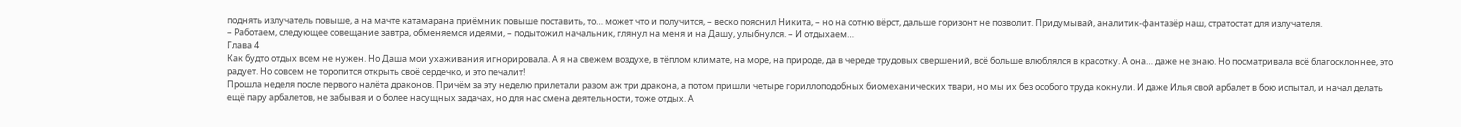поднять излучатель повыше, а на мачте катамарана приёмник повыше поставить, то… может что и получится, – веско пояснил Никита, – но на сотню вёрст, дальше горизонт не позволит. Придумывай, аналитик-фантазёр наш, стратостат для излучателя.
– Работаем, следующее совещание завтра, обменяемся идеями, – подытожил начальник, глянул на меня и на Дашу, улыбнулся. – И отдыхаем…
Глава 4
Как будто отдых всем не нужен. Но Даша мои ухаживания игнорировала. А я на свежем воздухе, в тёплом климате, на море, на природе, да в череде трудовых свершений, всё больше влюблялся в красотку. А она… даже не знаю. Но посматривала всё благосклоннее, это радует. Но совсем не торопится открыть своё сердечко, и это печалит!
Прошла неделя после первого налёта драконов. Причём за эту неделю прилетали разом аж три дракона, а потом пришли четыре гориллоподобных биомеханических твари, но мы их без особого труда кокнули. И даже Илья свой арбалет в бою испытал, и начал делать ещё пару арбалетов, не забывая и о более насущных задачах, но для нас смена деятельности, тоже отдых. А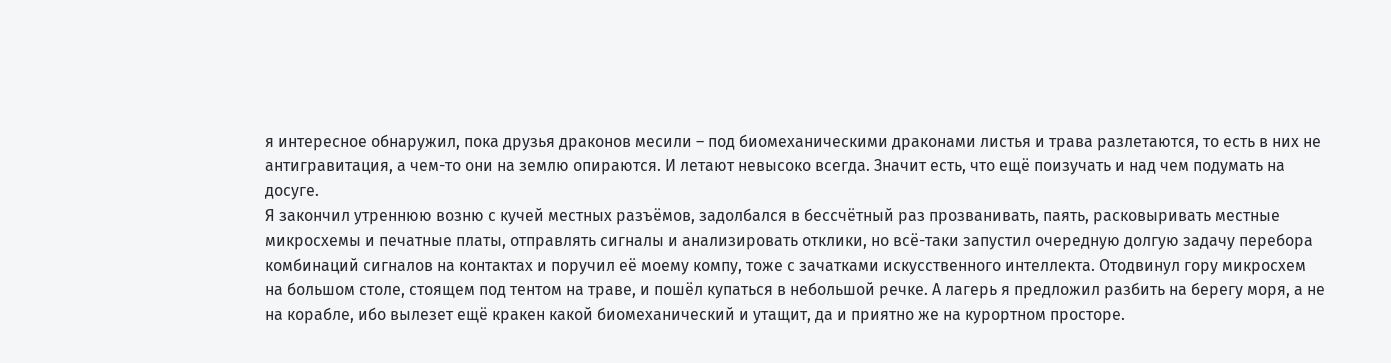я интересное обнаружил, пока друзья драконов месили – под биомеханическими драконами листья и трава разлетаются, то есть в них не антигравитация, а чем-то они на землю опираются. И летают невысоко всегда. Значит есть, что ещё поизучать и над чем подумать на досуге.
Я закончил утреннюю возню с кучей местных разъёмов, задолбался в бессчётный раз прозванивать, паять, расковыривать местные микросхемы и печатные платы, отправлять сигналы и анализировать отклики, но всё-таки запустил очередную долгую задачу перебора комбинаций сигналов на контактах и поручил её моему компу, тоже с зачатками искусственного интеллекта. Отодвинул гору микросхем на большом столе, стоящем под тентом на траве, и пошёл купаться в небольшой речке. А лагерь я предложил разбить на берегу моря, а не на корабле, ибо вылезет ещё кракен какой биомеханический и утащит, да и приятно же на курортном просторе.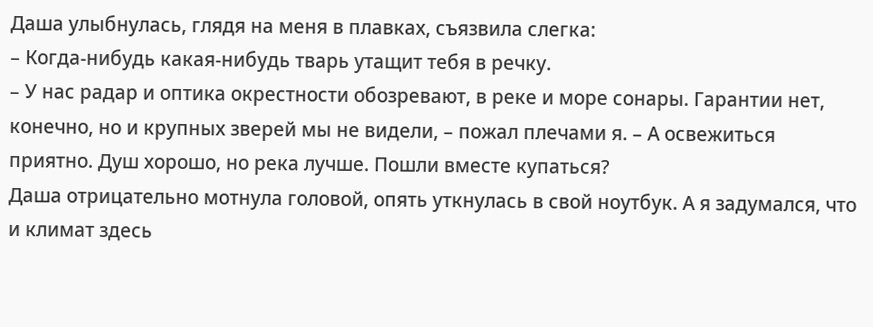Даша улыбнулась, глядя на меня в плавках, съязвила слегка:
– Когда-нибудь какая-нибудь тварь утащит тебя в речку.
– У нас радар и оптика окрестности обозревают, в реке и море сонары. Гарантии нет, конечно, но и крупных зверей мы не видели, – пожал плечами я. – А освежиться приятно. Душ хорошо, но река лучше. Пошли вместе купаться?
Даша отрицательно мотнула головой, опять уткнулась в свой ноутбук. А я задумался, что и климат здесь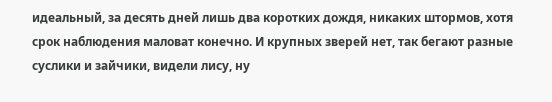идеальный, за десять дней лишь два коротких дождя, никаких штормов, хотя срок наблюдения маловат конечно. И крупных зверей нет, так бегают разные суслики и зайчики, видели лису, ну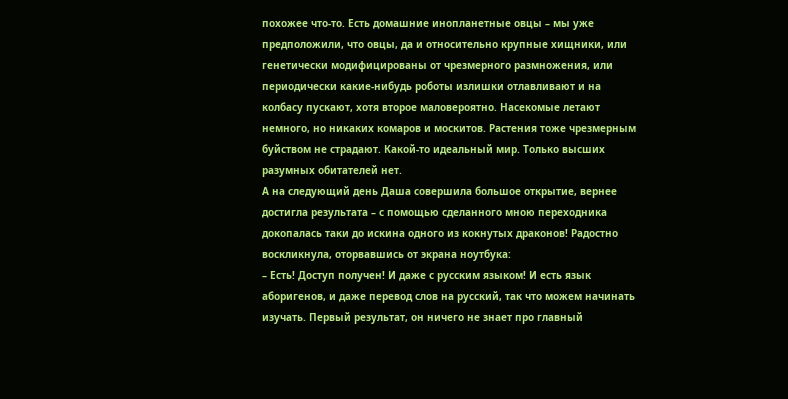похожее что-то. Есть домашние инопланетные овцы – мы уже предположили, что овцы, да и относительно крупные хищники, или генетически модифицированы от чрезмерного размножения, или периодически какие-нибудь роботы излишки отлавливают и на колбасу пускают, хотя второе маловероятно. Насекомые летают немного, но никаких комаров и москитов. Растения тоже чрезмерным буйством не страдают. Какой-то идеальный мир. Только высших разумных обитателей нет.
А на следующий день Даша совершила большое открытие, вернее достигла результата – с помощью сделанного мною переходника докопалась таки до искина одного из кокнутых драконов! Радостно воскликнула, оторвавшись от экрана ноутбука:
– Есть! Доступ получен! И даже с русским языком! И есть язык аборигенов, и даже перевод слов на русский, так что можем начинать изучать. Первый результат, он ничего не знает про главный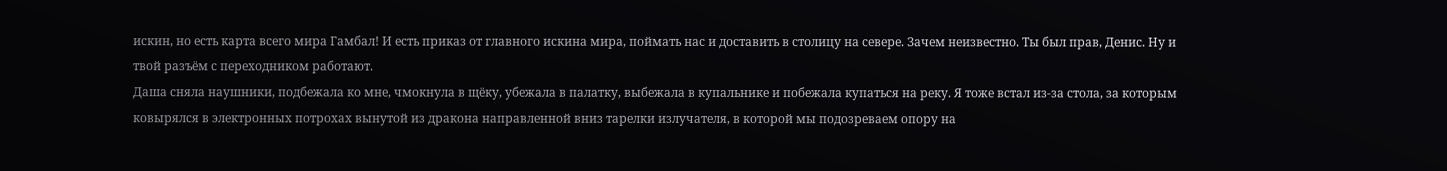искин, но есть карта всего мира Гамбал! И есть приказ от главного искина мира, поймать нас и доставить в столицу на севере. Зачем неизвестно. Ты был прав, Денис. Ну и твой разъём с переходником работают.
Даша сняла наушники, подбежала ко мне, чмокнула в щёку, убежала в палатку, выбежала в купальнике и побежала купаться на реку. Я тоже встал из-за стола, за которым ковырялся в электронных потрохах вынутой из дракона направленной вниз тарелки излучателя, в которой мы подозреваем опору на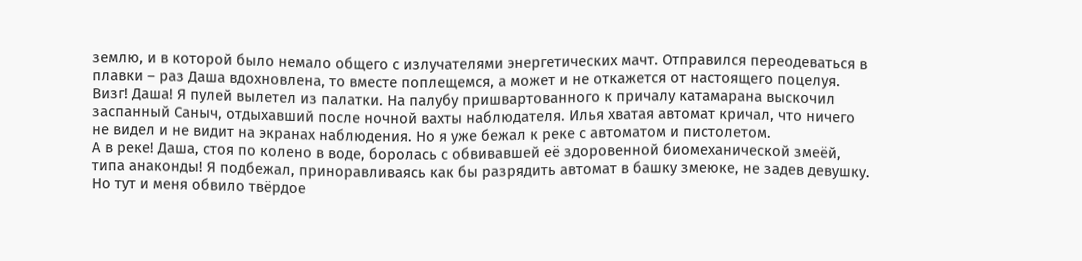землю, и в которой было немало общего с излучателями энергетических мачт. Отправился переодеваться в плавки – раз Даша вдохновлена, то вместе поплещемся, а может и не откажется от настоящего поцелуя.
Визг! Даша! Я пулей вылетел из палатки. На палубу пришвартованного к причалу катамарана выскочил заспанный Саныч, отдыхавший после ночной вахты наблюдателя. Илья хватая автомат кричал, что ничего не видел и не видит на экранах наблюдения. Но я уже бежал к реке с автоматом и пистолетом.
А в реке! Даша, стоя по колено в воде, боролась с обвивавшей её здоровенной биомеханической змеёй, типа анаконды! Я подбежал, приноравливаясь как бы разрядить автомат в башку змеюке, не задев девушку. Но тут и меня обвило твёрдое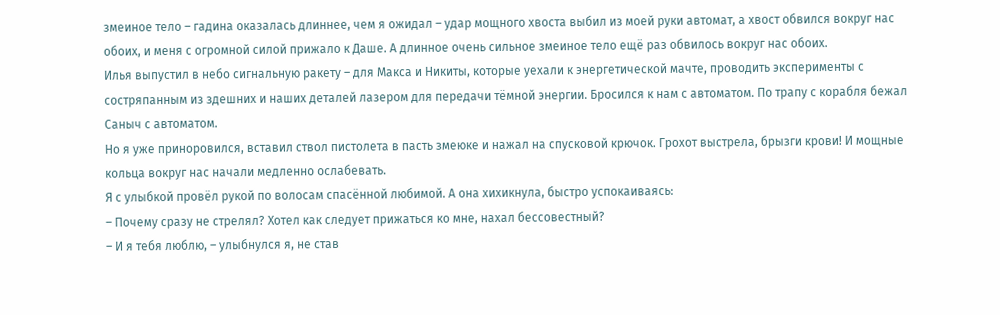змеиное тело – гадина оказалась длиннее, чем я ожидал – удар мощного хвоста выбил из моей руки автомат, а хвост обвился вокруг нас обоих, и меня с огромной силой прижало к Даше. А длинное очень сильное змеиное тело ещё раз обвилось вокруг нас обоих.
Илья выпустил в небо сигнальную ракету – для Макса и Никиты, которые уехали к энергетической мачте, проводить эксперименты с состряпанным из здешних и наших деталей лазером для передачи тёмной энергии. Бросился к нам с автоматом. По трапу с корабля бежал Саныч с автоматом.
Но я уже приноровился, вставил ствол пистолета в пасть змеюке и нажал на спусковой крючок. Грохот выстрела, брызги крови! И мощные кольца вокруг нас начали медленно ослабевать.
Я с улыбкой провёл рукой по волосам спасённой любимой. А она хихикнула, быстро успокаиваясь:
– Почему сразу не стрелял? Хотел как следует прижаться ко мне, нахал бессовестный?
– И я тебя люблю, – улыбнулся я, не став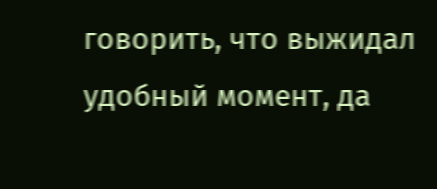говорить, что выжидал удобный момент, да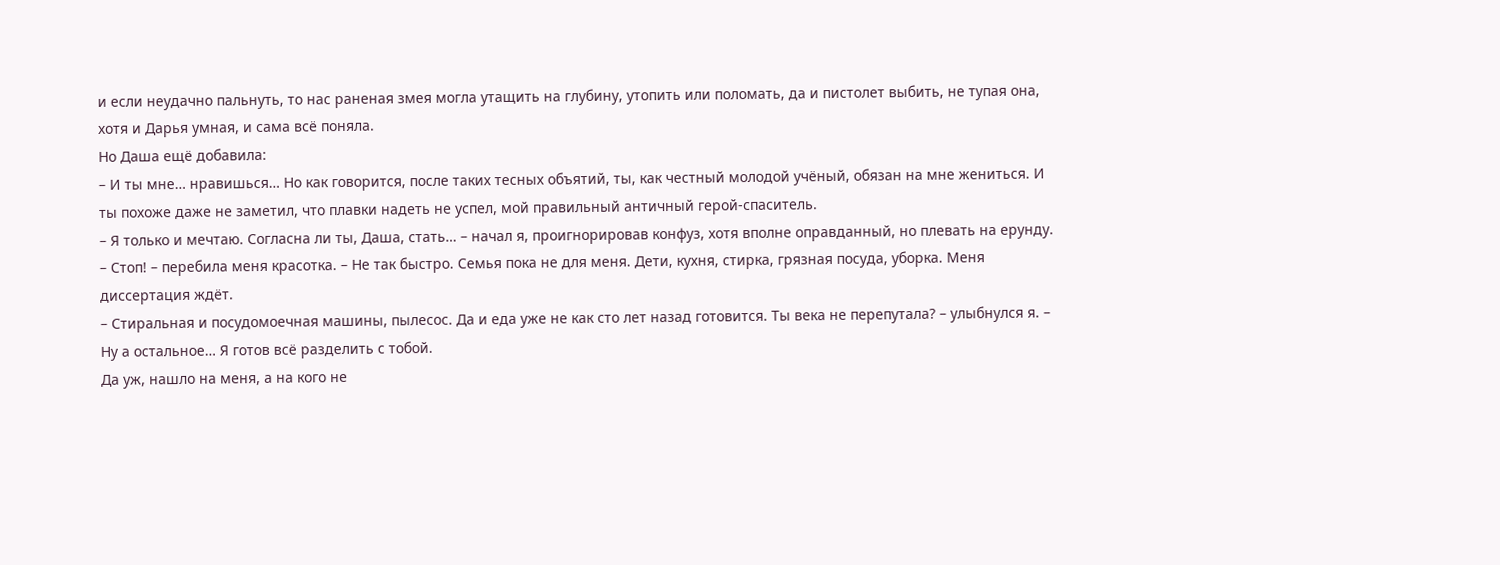и если неудачно пальнуть, то нас раненая змея могла утащить на глубину, утопить или поломать, да и пистолет выбить, не тупая она, хотя и Дарья умная, и сама всё поняла.
Но Даша ещё добавила:
– И ты мне… нравишься… Но как говорится, после таких тесных объятий, ты, как честный молодой учёный, обязан на мне жениться. И ты похоже даже не заметил, что плавки надеть не успел, мой правильный античный герой-спаситель.
– Я только и мечтаю. Согласна ли ты, Даша, стать… – начал я, проигнорировав конфуз, хотя вполне оправданный, но плевать на ерунду.
– Стоп! – перебила меня красотка. – Не так быстро. Семья пока не для меня. Дети, кухня, стирка, грязная посуда, уборка. Меня диссертация ждёт.
– Стиральная и посудомоечная машины, пылесос. Да и еда уже не как сто лет назад готовится. Ты века не перепутала? – улыбнулся я. – Ну а остальное… Я готов всё разделить с тобой.
Да уж, нашло на меня, а на кого не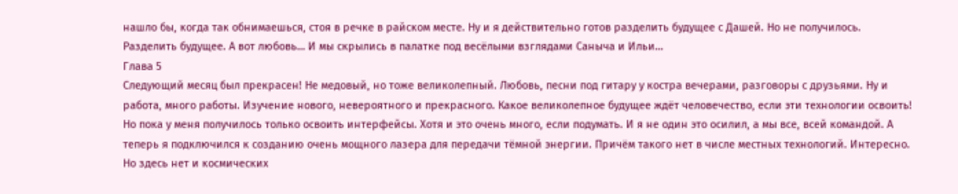нашло бы, когда так обнимаешься, стоя в речке в райском месте. Ну и я действительно готов разделить будущее с Дашей. Но не получилось. Разделить будущее. А вот любовь… И мы скрылись в палатке под весёлыми взглядами Саныча и Ильи…
Глава 5
Следующий месяц был прекрасен! Не медовый, но тоже великолепный. Любовь, песни под гитару у костра вечерами, разговоры с друзьями. Ну и работа, много работы. Изучение нового, невероятного и прекрасного. Какое великолепное будущее ждёт человечество, если эти технологии освоить!
Но пока у меня получилось только освоить интерфейсы. Хотя и это очень много, если подумать. И я не один это осилил, а мы все, всей командой. А теперь я подключился к созданию очень мощного лазера для передачи тёмной энергии. Причём такого нет в числе местных технологий. Интересно. Но здесь нет и космических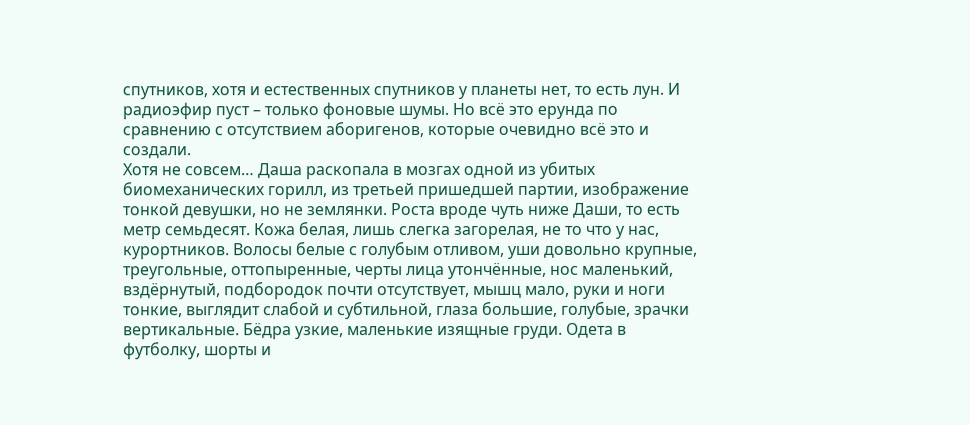спутников, хотя и естественных спутников у планеты нет, то есть лун. И радиоэфир пуст – только фоновые шумы. Но всё это ерунда по сравнению с отсутствием аборигенов, которые очевидно всё это и создали.
Хотя не совсем… Даша раскопала в мозгах одной из убитых биомеханических горилл, из третьей пришедшей партии, изображение тонкой девушки, но не землянки. Роста вроде чуть ниже Даши, то есть метр семьдесят. Кожа белая, лишь слегка загорелая, не то что у нас, курортников. Волосы белые с голубым отливом, уши довольно крупные, треугольные, оттопыренные, черты лица утончённые, нос маленький, вздёрнутый, подбородок почти отсутствует, мышц мало, руки и ноги тонкие, выглядит слабой и субтильной, глаза большие, голубые, зрачки вертикальные. Бёдра узкие, маленькие изящные груди. Одета в футболку, шорты и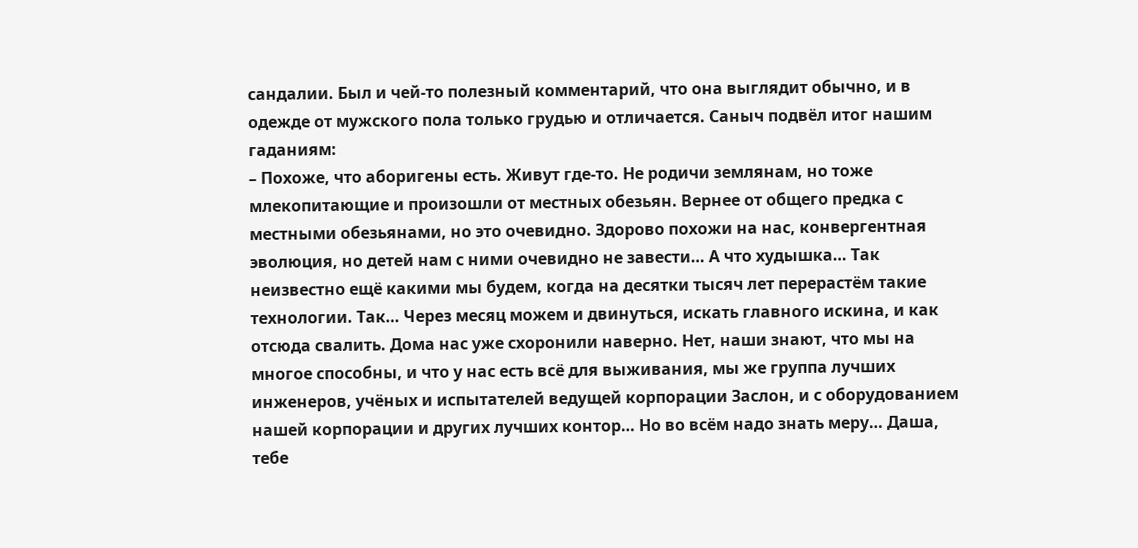сандалии. Был и чей-то полезный комментарий, что она выглядит обычно, и в одежде от мужского пола только грудью и отличается. Саныч подвёл итог нашим гаданиям:
– Похоже, что аборигены есть. Живут где-то. Не родичи землянам, но тоже млекопитающие и произошли от местных обезьян. Вернее от общего предка с местными обезьянами, но это очевидно. Здорово похожи на нас, конвергентная эволюция, но детей нам с ними очевидно не завести… А что худышка… Так неизвестно ещё какими мы будем, когда на десятки тысяч лет перерастём такие технологии. Так… Через месяц можем и двинуться, искать главного искина, и как отсюда свалить. Дома нас уже схоронили наверно. Нет, наши знают, что мы на многое способны, и что у нас есть всё для выживания, мы же группа лучших инженеров, учёных и испытателей ведущей корпорации Заслон, и с оборудованием нашей корпорации и других лучших контор… Но во всём надо знать меру… Даша, тебе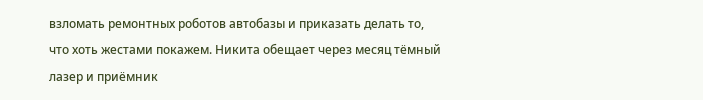взломать ремонтных роботов автобазы и приказать делать то, что хоть жестами покажем. Никита обещает через месяц тёмный лазер и приёмник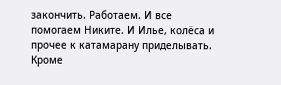закончить. Работаем. И все помогаем Никите. И Илье, колёса и прочее к катамарану приделывать. Кроме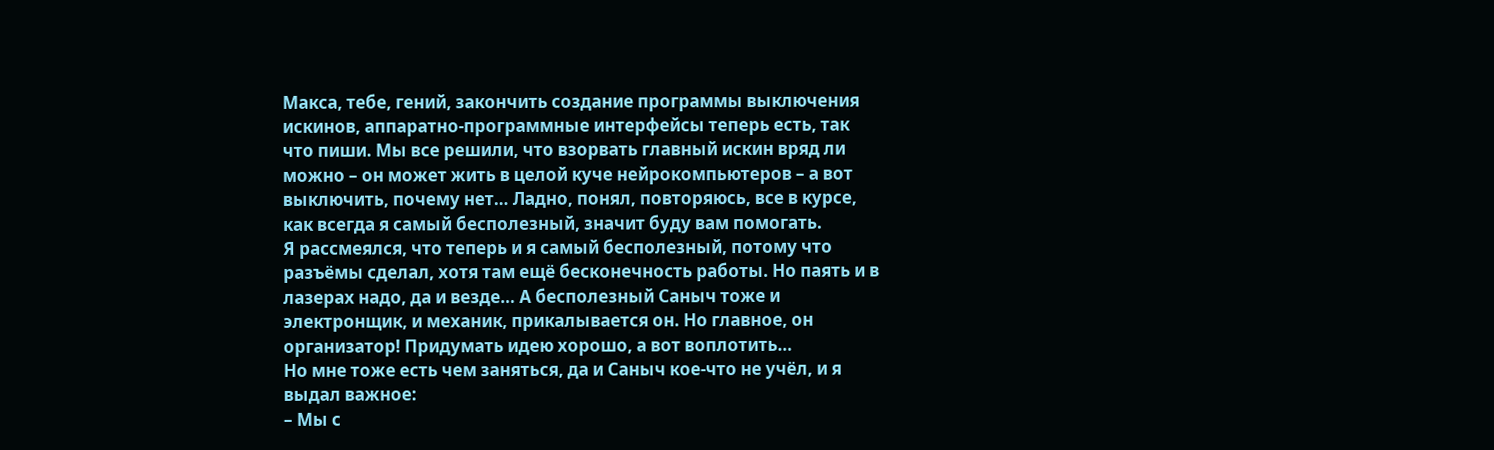Макса, тебе, гений, закончить создание программы выключения искинов, аппаратно-программные интерфейсы теперь есть, так что пиши. Мы все решили, что взорвать главный искин вряд ли можно – он может жить в целой куче нейрокомпьютеров – а вот выключить, почему нет… Ладно, понял, повторяюсь, все в курсе, как всегда я самый бесполезный, значит буду вам помогать.
Я рассмеялся, что теперь и я самый бесполезный, потому что разъёмы сделал, хотя там ещё бесконечность работы. Но паять и в лазерах надо, да и везде… А бесполезный Саныч тоже и электронщик, и механик, прикалывается он. Но главное, он организатор! Придумать идею хорошо, а вот воплотить…
Но мне тоже есть чем заняться, да и Саныч кое-что не учёл, и я выдал важное:
– Мы с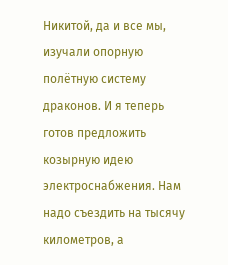Никитой, да и все мы, изучали опорную полётную систему драконов. И я теперь готов предложить козырную идею электроснабжения. Нам надо съездить на тысячу километров, а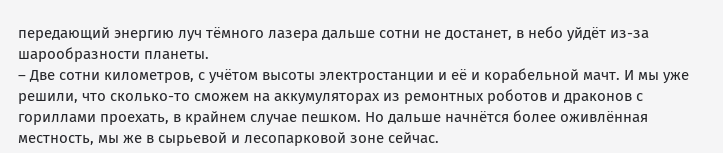передающий энергию луч тёмного лазера дальше сотни не достанет, в небо уйдёт из-за шарообразности планеты.
– Две сотни километров, с учётом высоты электростанции и её и корабельной мачт. И мы уже решили, что сколько-то сможем на аккумуляторах из ремонтных роботов и драконов с гориллами проехать, в крайнем случае пешком. Но дальше начнётся более оживлённая местность, мы же в сырьевой и лесопарковой зоне сейчас.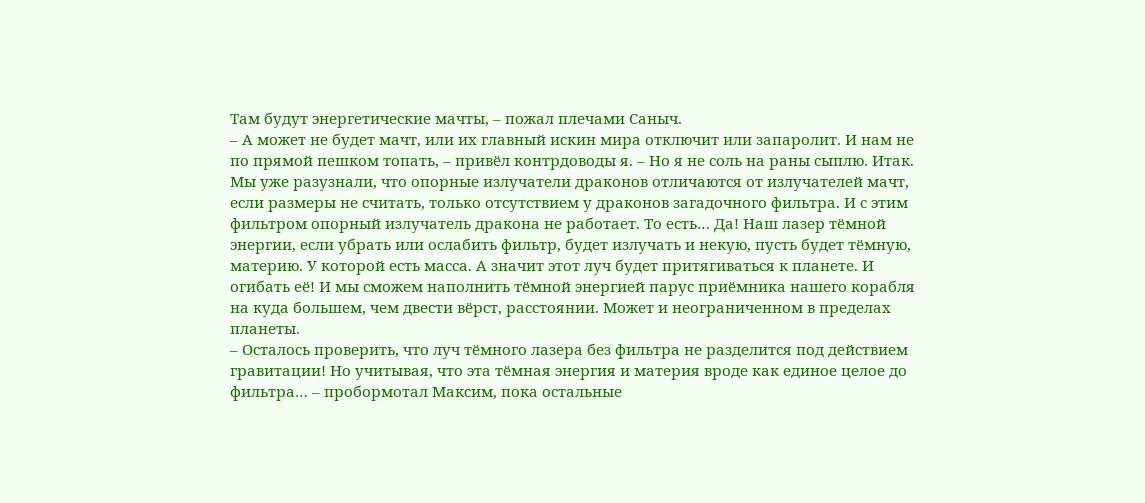Там будут энергетические мачты, – пожал плечами Саныч.
– А может не будет мачт, или их главный искин мира отключит или запаролит. И нам не по прямой пешком топать, – привёл контрдоводы я. – Но я не соль на раны сыплю. Итак. Мы уже разузнали, что опорные излучатели драконов отличаются от излучателей мачт, если размеры не считать, только отсутствием у драконов загадочного фильтра. И с этим фильтром опорный излучатель дракона не работает. То есть… Да! Наш лазер тёмной энергии, если убрать или ослабить фильтр, будет излучать и некую, пусть будет тёмную, материю. У которой есть масса. А значит этот луч будет притягиваться к планете. И огибать её! И мы сможем наполнить тёмной энергией парус приёмника нашего корабля на куда большем, чем двести вёрст, расстоянии. Может и неограниченном в пределах планеты.
– Осталось проверить, что луч тёмного лазера без фильтра не разделится под действием гравитации! Но учитывая, что эта тёмная энергия и материя вроде как единое целое до фильтра… – пробормотал Максим, пока остальные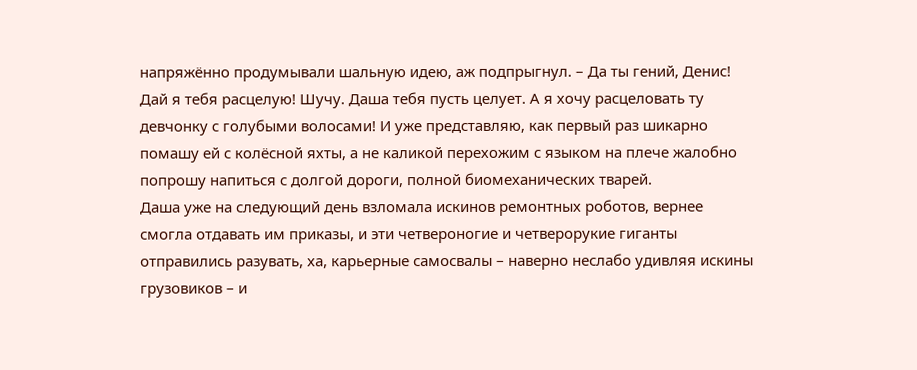напряжённо продумывали шальную идею, аж подпрыгнул. – Да ты гений, Денис! Дай я тебя расцелую! Шучу. Даша тебя пусть целует. А я хочу расцеловать ту девчонку с голубыми волосами! И уже представляю, как первый раз шикарно помашу ей с колёсной яхты, а не каликой перехожим с языком на плече жалобно попрошу напиться с долгой дороги, полной биомеханических тварей.
Даша уже на следующий день взломала искинов ремонтных роботов, вернее смогла отдавать им приказы, и эти четвероногие и четверорукие гиганты отправились разувать, ха, карьерные самосвалы – наверно неслабо удивляя искины грузовиков – и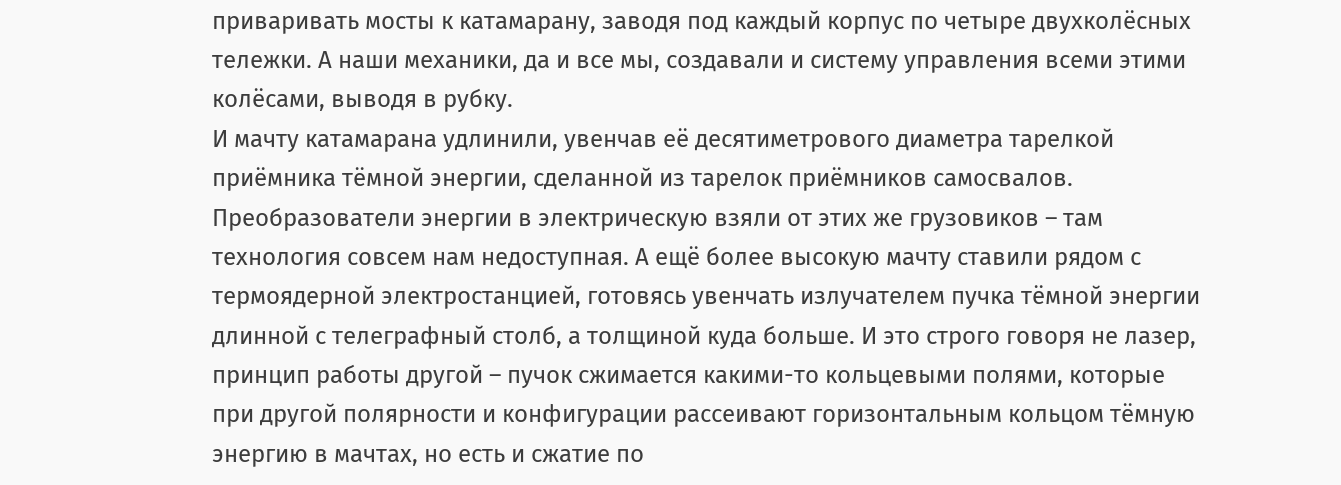приваривать мосты к катамарану, заводя под каждый корпус по четыре двухколёсных тележки. А наши механики, да и все мы, создавали и систему управления всеми этими колёсами, выводя в рубку.
И мачту катамарана удлинили, увенчав её десятиметрового диаметра тарелкой приёмника тёмной энергии, сделанной из тарелок приёмников самосвалов. Преобразователи энергии в электрическую взяли от этих же грузовиков – там технология совсем нам недоступная. А ещё более высокую мачту ставили рядом с термоядерной электростанцией, готовясь увенчать излучателем пучка тёмной энергии длинной с телеграфный столб, а толщиной куда больше. И это строго говоря не лазер, принцип работы другой – пучок сжимается какими-то кольцевыми полями, которые при другой полярности и конфигурации рассеивают горизонтальным кольцом тёмную энергию в мачтах, но есть и сжатие по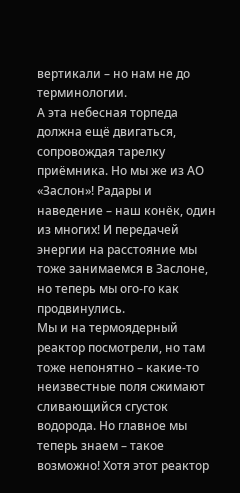вертикали – но нам не до терминологии.
А эта небесная торпеда должна ещё двигаться, сопровождая тарелку приёмника. Но мы же из АО «Заслон»! Радары и наведение – наш конёк, один из многих! И передачей энергии на расстояние мы тоже занимаемся в Заслоне, но теперь мы ого-го как продвинулись.
Мы и на термоядерный реактор посмотрели, но там тоже непонятно – какие-то неизвестные поля сжимают сливающийся сгусток водорода. Но главное мы теперь знаем – такое возможно! Хотя этот реактор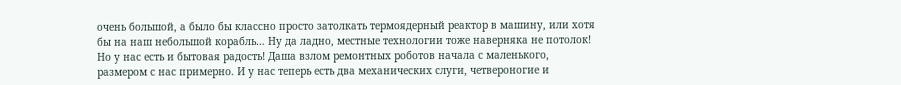очень большой, а было бы классно просто затолкать термоядерный реактор в машину, или хотя бы на наш небольшой корабль… Ну да ладно, местные технологии тоже наверняка не потолок!
Но у нас есть и бытовая радость! Даша взлом ремонтных роботов начала с маленького, размером с нас примерно. И у нас теперь есть два механических слуги, четвероногие и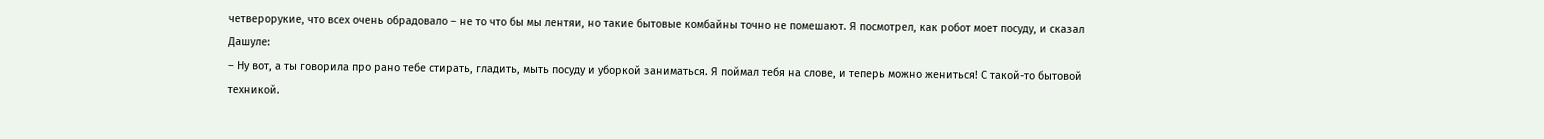четверорукие, что всех очень обрадовало – не то что бы мы лентяи, но такие бытовые комбайны точно не помешают. Я посмотрел, как робот моет посуду, и сказал Дашуле:
– Ну вот, а ты говорила про рано тебе стирать, гладить, мыть посуду и уборкой заниматься. Я поймал тебя на слове, и теперь можно жениться! С такой-то бытовой техникой.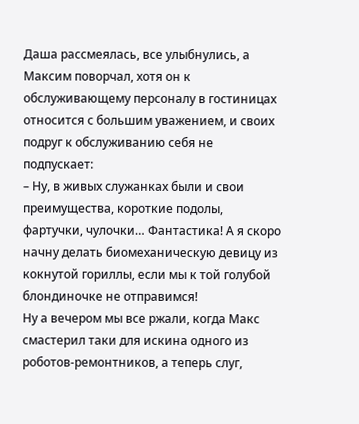Даша рассмеялась, все улыбнулись, а Максим поворчал, хотя он к обслуживающему персоналу в гостиницах относится с большим уважением, и своих подруг к обслуживанию себя не подпускает:
– Ну, в живых служанках были и свои преимущества, короткие подолы, фартучки, чулочки… Фантастика! А я скоро начну делать биомеханическую девицу из кокнутой гориллы, если мы к той голубой блондиночке не отправимся!
Ну а вечером мы все ржали, когда Макс смастерил таки для искина одного из роботов-ремонтников, а теперь слуг,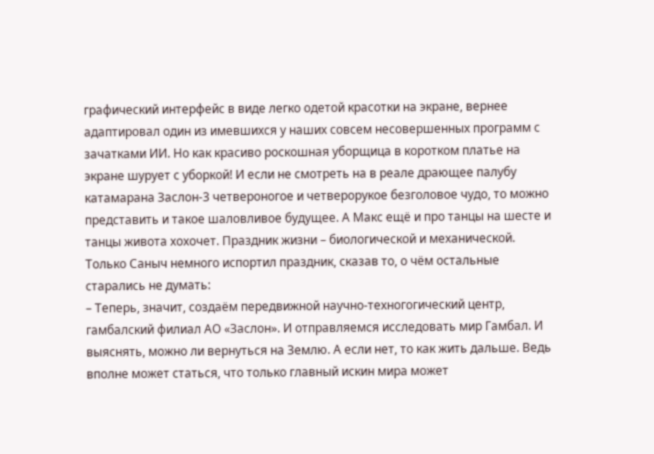графический интерфейс в виде легко одетой красотки на экране, вернее адаптировал один из имевшихся у наших совсем несовершенных программ с зачатками ИИ. Но как красиво роскошная уборщица в коротком платье на экране шурует с уборкой! И если не смотреть на в реале драющее палубу катамарана Заслон-3 четвероногое и четверорукое безголовое чудо, то можно представить и такое шаловливое будущее. А Макс ещё и про танцы на шесте и танцы живота хохочет. Праздник жизни – биологической и механической.
Только Саныч немного испортил праздник, сказав то, о чём остальные старались не думать:
– Теперь, значит, создаём передвижной научно-техногогический центр, гамбалский филиал АО «Заслон». И отправляемся исследовать мир Гамбал. И выяснять, можно ли вернуться на Землю. А если нет, то как жить дальше. Ведь вполне может статься, что только главный искин мира может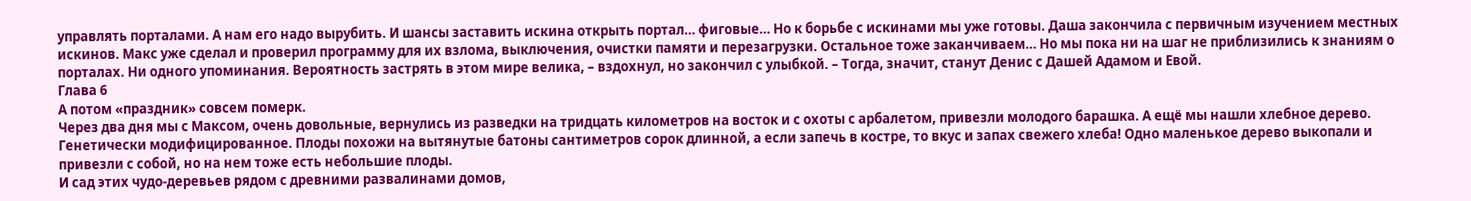управлять порталами. А нам его надо вырубить. И шансы заставить искина открыть портал… фиговые… Но к борьбе с искинами мы уже готовы. Даша закончила с первичным изучением местных искинов. Макс уже сделал и проверил программу для их взлома, выключения, очистки памяти и перезагрузки. Остальное тоже заканчиваем… Но мы пока ни на шаг не приблизились к знаниям о порталах. Ни одного упоминания. Вероятность застрять в этом мире велика, – вздохнул, но закончил с улыбкой. – Тогда, значит, станут Денис с Дашей Адамом и Евой.
Глава 6
А потом «праздник» совсем померк.
Через два дня мы с Максом, очень довольные, вернулись из разведки на тридцать километров на восток и с охоты с арбалетом, привезли молодого барашка. А ещё мы нашли хлебное дерево. Генетически модифицированное. Плоды похожи на вытянутые батоны сантиметров сорок длинной, а если запечь в костре, то вкус и запах свежего хлеба! Одно маленькое дерево выкопали и привезли с собой, но на нем тоже есть небольшие плоды.
И сад этих чудо-деревьев рядом с древними развалинами домов,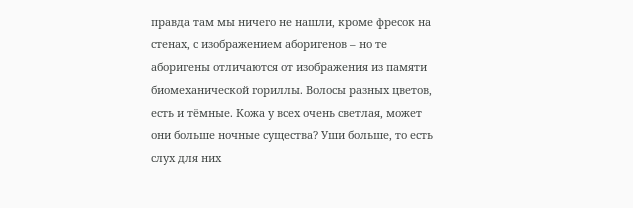правда там мы ничего не нашли, кроме фресок на стенах, с изображением аборигенов – но те аборигены отличаются от изображения из памяти биомеханической гориллы. Волосы разных цветов, есть и тёмные. Кожа у всех очень светлая, может они больше ночные существа? Уши больше, то есть слух для них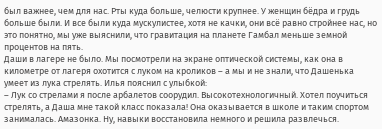был важнее, чем для нас. Рты куда больше, челюсти крупнее. У женщин бёдра и грудь больше были. И все были куда мускулистее, хотя не качки, они всё равно стройнее нас, но это понятно, мы уже выяснили, что гравитация на планете Гамбал меньше земной процентов на пять.
Даши в лагере не было. Мы посмотрели на экране оптической системы, как она в километре от лагеря охотится с луком на кроликов – а мы и не знали, что Дашенька умеет из лука стрелять. Илья пояснил с улыбкой:
– Лук со стрелами я после арбалетов соорудил. Высокотехнологичный. Хотел поучиться стрелять, а Даша мне такой класс показала! Она оказывается в школе и таким спортом занималась. Амазонка. Ну, навыки восстановила немного и решила развлечься.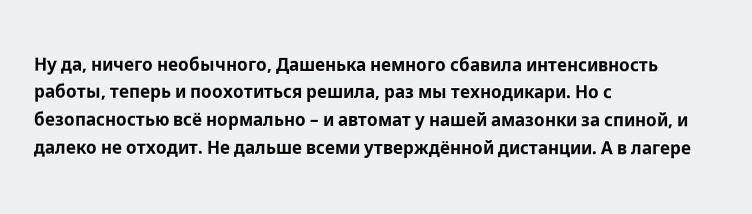Ну да, ничего необычного, Дашенька немного сбавила интенсивность работы, теперь и поохотиться решила, раз мы технодикари. Но с безопасностью всё нормально – и автомат у нашей амазонки за спиной, и далеко не отходит. Не дальше всеми утверждённой дистанции. А в лагере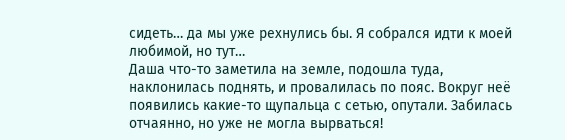сидеть… да мы уже рехнулись бы. Я собрался идти к моей любимой, но тут…
Даша что-то заметила на земле, подошла туда, наклонилась поднять, и провалилась по пояс. Вокруг неё появились какие-то щупальца с сетью, опутали. Забилась отчаянно, но уже не могла вырваться!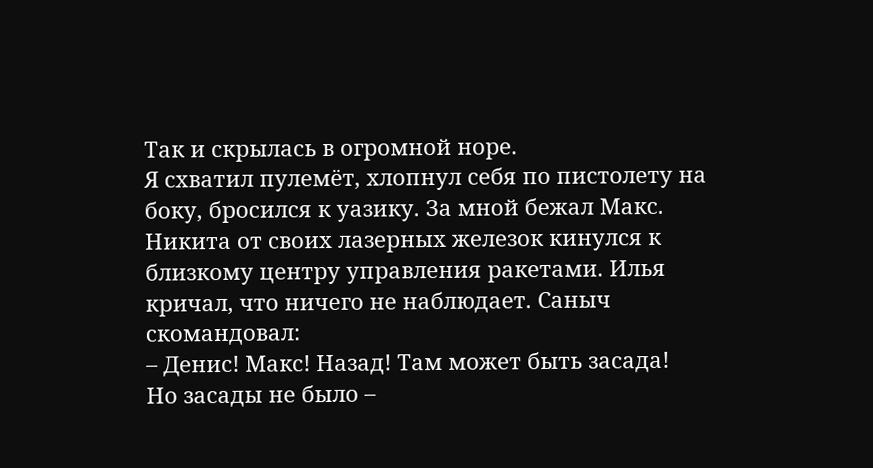Так и скрылась в огромной норе.
Я схватил пулемёт, хлопнул себя по пистолету на боку, бросился к уазику. За мной бежал Макс. Никита от своих лазерных железок кинулся к близкому центру управления ракетами. Илья кричал, что ничего не наблюдает. Саныч скомандовал:
– Денис! Макс! Назад! Там может быть засада!
Но засады не было –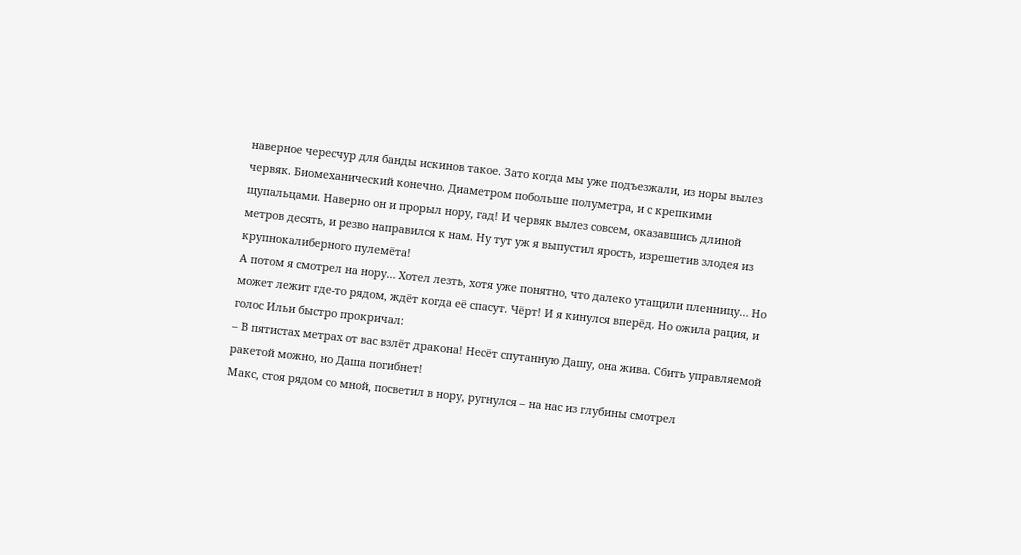наверное чересчур для банды искинов такое. Зато когда мы уже подъезжали, из норы вылез червяк. Биомеханический конечно. Диаметром побольше полуметра, и с крепкими щупальцами. Наверно он и прорыл нору, гад! И червяк вылез совсем, оказавшись длиной метров десять, и резво направился к нам. Ну тут уж я выпустил ярость, изрешетив злодея из крупнокалиберного пулемёта!
А потом я смотрел на нору… Хотел лезть, хотя уже понятно, что далеко утащили пленницу… Но может лежит где-то рядом, ждёт когда её спасут. Чёрт! И я кинулся вперёд. Но ожила рация, и голос Ильи быстро прокричал:
– В пятистах метрах от вас взлёт дракона! Несёт спутанную Дашу, она жива. Сбить управляемой ракетой можно, но Даша погибнет!
Макс, стоя рядом со мной, посветил в нору, ругнулся – на нас из глубины смотрел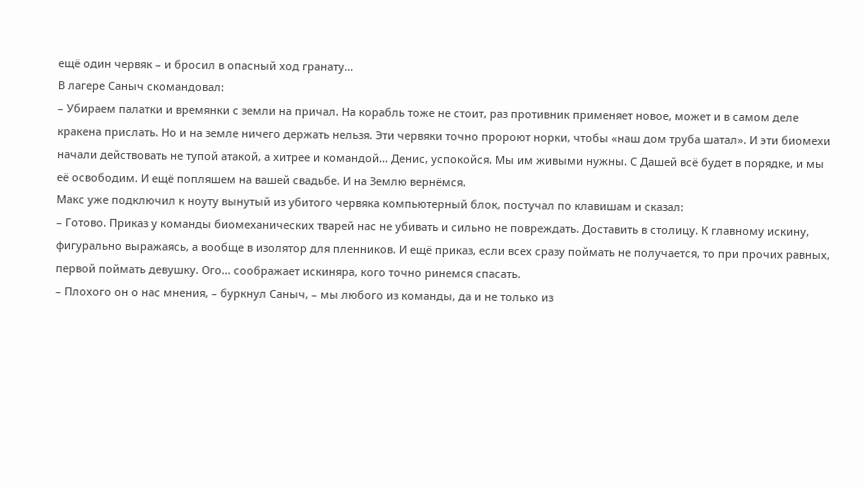ещё один червяк – и бросил в опасный ход гранату…
В лагере Саныч скомандовал:
– Убираем палатки и времянки с земли на причал. На корабль тоже не стоит, раз противник применяет новое, может и в самом деле кракена прислать. Но и на земле ничего держать нельзя. Эти червяки точно пророют норки, чтобы «наш дом труба шатал». И эти биомехи начали действовать не тупой атакой, а хитрее и командой… Денис, успокойся. Мы им живыми нужны. С Дашей всё будет в порядке, и мы её освободим. И ещё попляшем на вашей свадьбе. И на Землю вернёмся.
Макс уже подключил к ноуту вынутый из убитого червяка компьютерный блок, постучал по клавишам и сказал:
– Готово. Приказ у команды биомеханических тварей нас не убивать и сильно не повреждать. Доставить в столицу. К главному искину, фигурально выражаясь, а вообще в изолятор для пленников. И ещё приказ, если всех сразу поймать не получается, то при прочих равных, первой поймать девушку. Ого… соображает искиняра, кого точно ринемся спасать.
– Плохого он о нас мнения, – буркнул Саныч, – мы любого из команды, да и не только из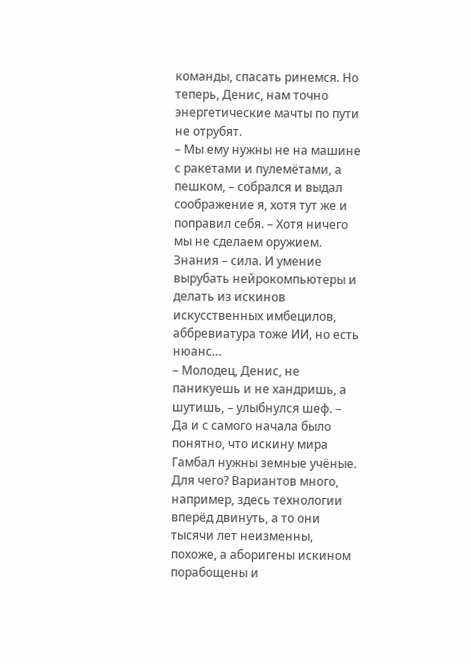команды, спасать ринемся. Но теперь, Денис, нам точно энергетические мачты по пути не отрубят.
– Мы ему нужны не на машине с ракетами и пулемётами, а пешком, – собрался и выдал соображение я, хотя тут же и поправил себя. – Хотя ничего мы не сделаем оружием. Знания – сила. И умение вырубать нейрокомпьютеры и делать из искинов искусственных имбецилов, аббревиатура тоже ИИ, но есть нюанс…
– Молодец, Денис, не паникуешь и не хандришь, а шутишь, – улыбнулся шеф. – Да и с самого начала было понятно, что искину мира Гамбал нужны земные учёные. Для чего? Вариантов много, например, здесь технологии вперёд двинуть, а то они тысячи лет неизменны, похоже, а аборигены искином порабощены и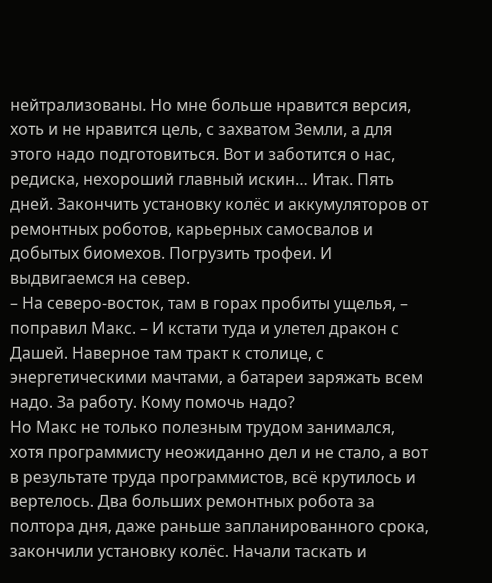нейтрализованы. Но мне больше нравится версия, хоть и не нравится цель, с захватом Земли, а для этого надо подготовиться. Вот и заботится о нас, редиска, нехороший главный искин… Итак. Пять дней. Закончить установку колёс и аккумуляторов от ремонтных роботов, карьерных самосвалов и добытых биомехов. Погрузить трофеи. И выдвигаемся на север.
– На северо-восток, там в горах пробиты ущелья, – поправил Макс. – И кстати туда и улетел дракон с Дашей. Наверное там тракт к столице, с энергетическими мачтами, а батареи заряжать всем надо. За работу. Кому помочь надо?
Но Макс не только полезным трудом занимался, хотя программисту неожиданно дел и не стало, а вот в результате труда программистов, всё крутилось и вертелось. Два больших ремонтных робота за полтора дня, даже раньше запланированного срока, закончили установку колёс. Начали таскать и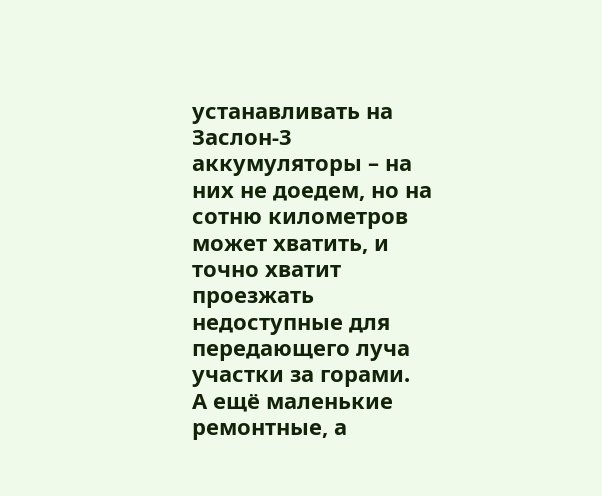устанавливать на Заслон-3 аккумуляторы – на них не доедем, но на сотню километров может хватить, и точно хватит проезжать недоступные для передающего луча участки за горами.
А ещё маленькие ремонтные, а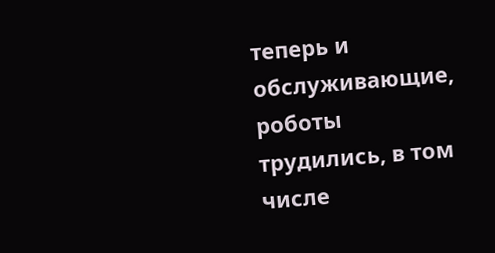теперь и обслуживающие, роботы трудились, в том числе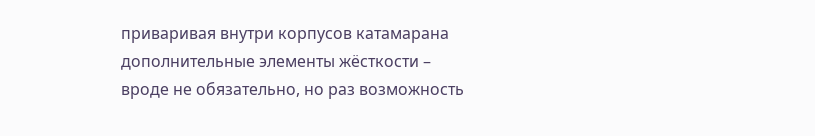приваривая внутри корпусов катамарана дополнительные элементы жёсткости – вроде не обязательно, но раз возможность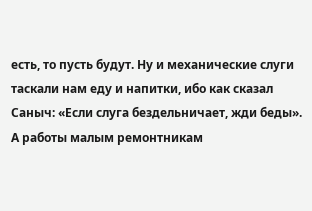есть, то пусть будут. Ну и механические слуги таскали нам еду и напитки, ибо как сказал Саныч: «Если слуга бездельничает, жди беды». А работы малым ремонтникам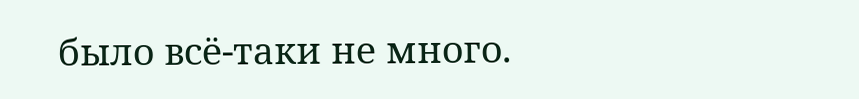было всё-таки не много.